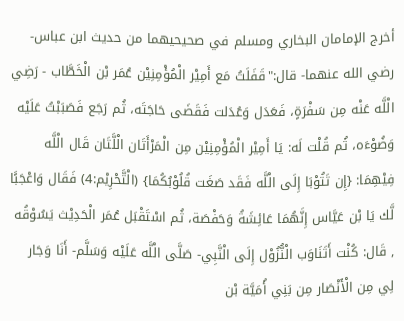أخرج الإمامان البخاري ومسلم في صحيحيهما من حديث ابن عباس- رضي الله عنهما- قال:"قَفَلَتُ مَع أَمِيْر الْمُؤْمِنِيْن عُمَر بْن الْخَطَّاب - رَضِي الْلَّه عَنْه مِن سَفْرَةٍ، فَعَدَل وَعُدَلت فَقَضَى حَاجَتَه، ثُم رَجَع فَصَبَبْتُ عَلَيْه وَضُوْءَه، ثُم قُلْت لَه: يَا أَمِيْر الْمُؤْمِنِيْن مِن الْمَرْأَتَان الْلَّتَان قَال الْلَّه فِيْهِمَا: {إِن تَتُوْبَا إِلَى الْلَّه فَقَد صَغَت قُلُوْبُكُمَا} (الْتَّحْرِيْم:4) فَقَال وَاعْجَبًَا لَّك يَا بْن عَيَّاس إِنَّهُمَا عَائِشَةُ وَحَفْصَة، ثُم اسْتَقْبَل عُمَر الْحَدِيْث يَسُوْقُه , قَال: كُنْت أَتَنَاوَب الْنُّزُوْل إِلَى الْنَّبِي- صَلَّى الْلَّه عَلَيْه وَسَلَّم- أَنَا وَجَار لِي مِن الْأَنْصَار مِن بَنِي أُمَيَّة بْن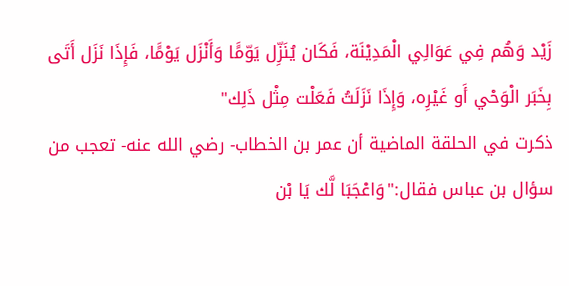زَيْد وَهُم فِي عَوَالِي الْمَدِيْنَة، فَكَان يُنَزِّل يَوّمًَا وَأَنْزَل يَوْمًَا، فَإِذَا نَزَل أَتَى بِخَبَر الْوَحْي أَو غَيْرِه، وَإِذَا نَزَلَتُ فَعَلْت مِثْل ذَلِك"
ذكرت في الحلقة الماضية أن عمر بن الخطاب- رضي الله عنه- تعجب من سؤال بن عباس فقال:"وَاعْجَبَا لَّك يَا بْن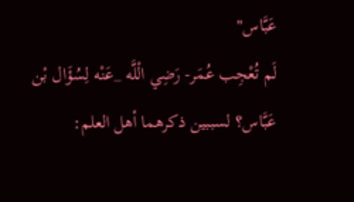عَبَّاس"
لَم تُعْجِب عُمَر- رَضِي الْلَّه _عَنْه لِسُؤَال بْن عَبَّاس؟ لسببين ذكرهما أهل العلم: